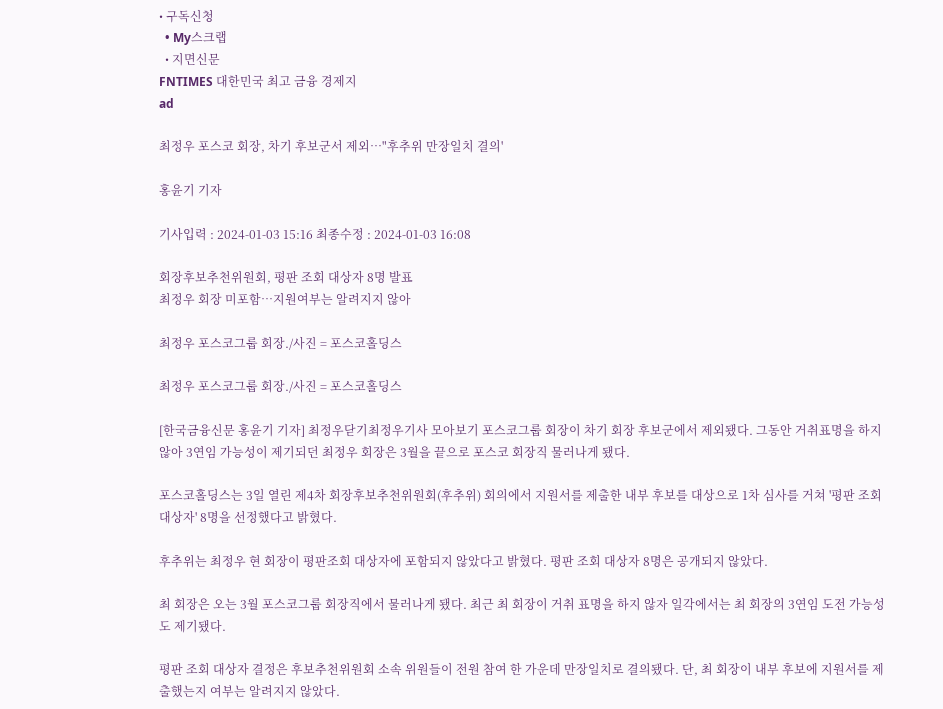• 구독신청
  • My스크랩
  • 지면신문
FNTIMES 대한민국 최고 금융 경제지
ad

최정우 포스코 회장, 차기 후보군서 제외…"후추위 만장일치 결의'

홍윤기 기자

기사입력 : 2024-01-03 15:16 최종수정 : 2024-01-03 16:08

회장후보추천위원회, 평판 조회 대상자 8명 발표
최정우 회장 미포함…지원여부는 알려지지 않아

최정우 포스코그룹 회장./사진 = 포스코홀딩스

최정우 포스코그룹 회장./사진 = 포스코홀딩스

[한국금융신문 홍윤기 기자] 최정우닫기최정우기사 모아보기 포스코그룹 회장이 차기 회장 후보군에서 제외됐다. 그동안 거취표명을 하지 않아 3연임 가능성이 제기되던 최정우 회장은 3월을 끝으로 포스코 회장직 물러나게 됐다.

포스코홀딩스는 3일 열린 제4차 회장후보추천위원회(후추위) 회의에서 지원서를 제출한 내부 후보를 대상으로 1차 심사를 거쳐 '평판 조회 대상자' 8명을 선정했다고 밝혔다.

후추위는 최정우 현 회장이 평판조회 대상자에 포함되지 않았다고 밝혔다. 평판 조회 대상자 8명은 공개되지 않았다.

최 회장은 오는 3월 포스코그룹 회장직에서 물러나게 됐다. 최근 최 회장이 거취 표명을 하지 않자 일각에서는 최 회장의 3연임 도전 가능성도 제기됐다.

평판 조회 대상자 결정은 후보추천위원회 소속 위원들이 전원 참여 한 가운데 만장일치로 결의됐다. 단, 최 회장이 내부 후보에 지원서를 제출했는지 여부는 알려지지 않았다.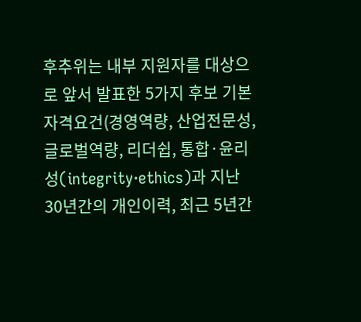후추위는 내부 지원자를 대상으로 앞서 발표한 5가지 후보 기본자격요건(경영역량, 산업전문성, 글로벌역량, 리더쉽, 통합·윤리성(integrity·ethics)과 지난 30년간의 개인이력, 최근 5년간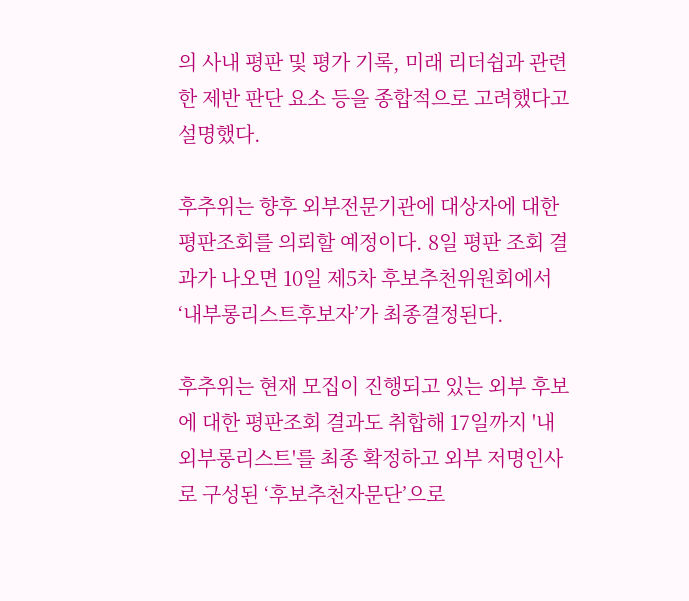의 사내 평판 및 평가 기록, 미래 리더쉽과 관련한 제반 판단 요소 등을 종합적으로 고려했다고 설명했다.

후추위는 향후 외부전문기관에 대상자에 대한 평판조회를 의뢰할 예정이다. 8일 평판 조회 결과가 나오면 10일 제5차 후보추천위원회에서 ‘내부롱리스트후보자’가 최종결정된다.

후추위는 현재 모집이 진행되고 있는 외부 후보에 대한 평판조회 결과도 취합해 17일까지 '내외부롱리스트'를 최종 확정하고 외부 저명인사로 구성된 ‘후보추천자문단’으로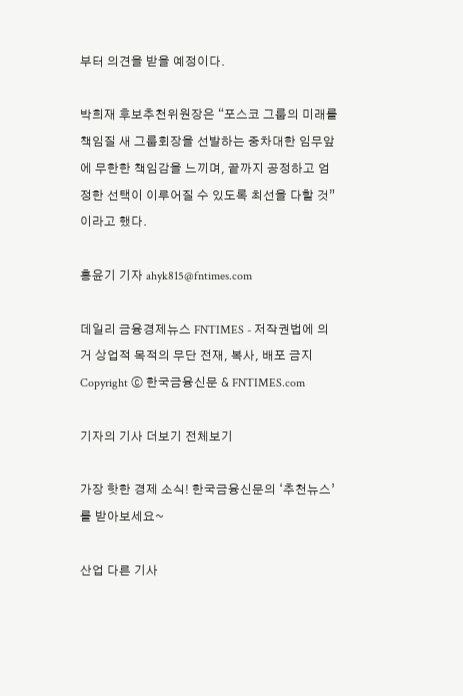부터 의견을 받을 예정이다.

박희재 후보추천위원장은 “포스코 그룹의 미래를 책임질 새 그룹회장을 선발하는 중차대한 임무앞에 무한한 책임감을 느끼며, 끝까지 공정하고 엄정한 선택이 이루어질 수 있도록 최선을 다할 것”이라고 했다.

홍윤기 기자 ahyk815@fntimes.com

데일리 금융경제뉴스 FNTIMES - 저작권법에 의거 상업적 목적의 무단 전재, 복사, 배포 금지
Copyright ⓒ 한국금융신문 & FNTIMES.com

기자의 기사 더보기 전체보기

가장 핫한 경제 소식! 한국금융신문의 ‘추천뉴스’를 받아보세요~

산업 다른 기사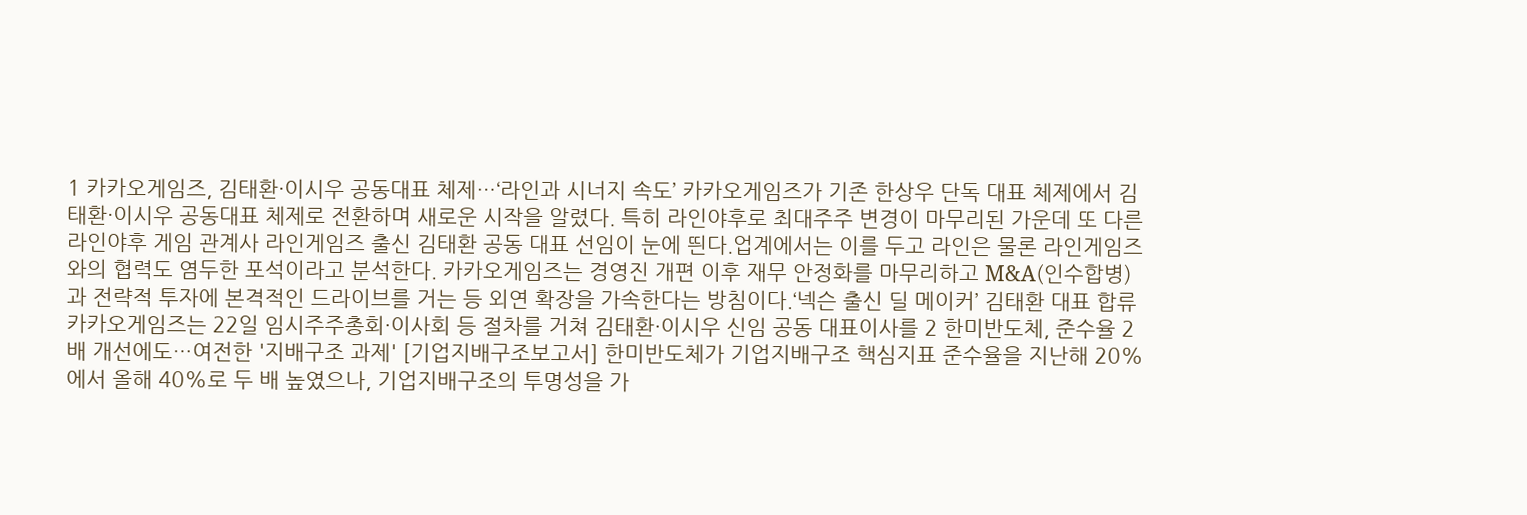1 카카오게임즈, 김태환·이시우 공동대표 체제…‘라인과 시너지 속도’ 카카오게임즈가 기존 한상우 단독 대표 체제에서 김태환·이시우 공동대표 체제로 전환하며 새로운 시작을 알렸다. 특히 라인야후로 최대주주 변경이 마무리된 가운데 또 다른 라인야후 게임 관계사 라인게임즈 출신 김태환 공동 대표 선임이 눈에 띈다.업계에서는 이를 두고 라인은 물론 라인게임즈와의 협력도 염두한 포석이라고 분석한다. 카카오게임즈는 경영진 개편 이후 재무 안정화를 마무리하고 M&A(인수합병)과 전략적 투자에 본격적인 드라이브를 거는 등 외연 확장을 가속한다는 방침이다.‘넥슨 출신 딜 메이커’ 김태환 대표 합류카카오게임즈는 22일 임시주주총회·이사회 등 절차를 거쳐 김태환·이시우 신임 공동 대표이사를 2 한미반도체, 준수율 2배 개선에도…여전한 '지배구조 과제' [기업지배구조보고서] 한미반도체가 기업지배구조 핵심지표 준수율을 지난해 20%에서 올해 40%로 두 배 높였으나, 기업지배구조의 투명성을 가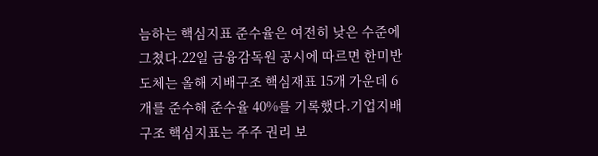늠하는 핵심지표 준수율은 여전히 낮은 수준에 그쳤다.22일 금융감독원 공시에 따르면 한미반도체는 올해 지배구조 핵심재표 15개 가운데 6개를 준수해 준수율 40%를 기록했다.기업지배구조 핵심지표는 주주 권리 보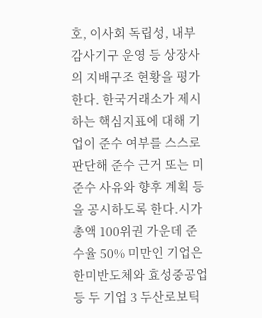호, 이사회 독립성, 내부감사기구 운영 등 상장사의 지배구조 현황을 평가한다. 한국거래소가 제시하는 핵심지표에 대해 기업이 준수 여부를 스스로 판단해 준수 근거 또는 미준수 사유와 향후 계획 등을 공시하도록 한다.시가총액 100위권 가운데 준수율 50% 미만인 기업은 한미반도체와 효성중공업 등 두 기업 3 두산로보틱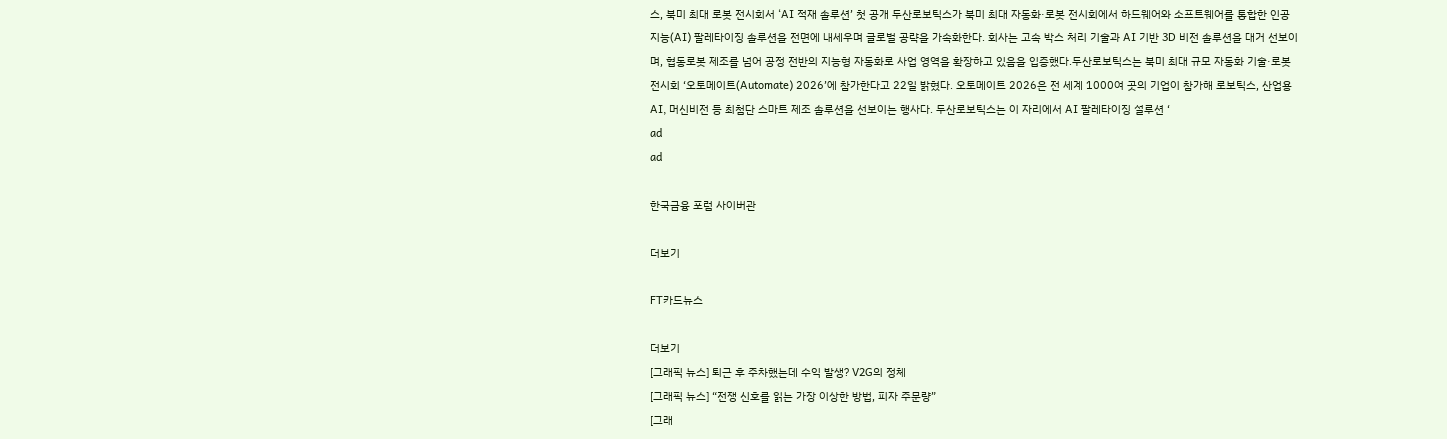스, 북미 최대 로봇 전시회서 ‘AI 적재 솔루션’ 첫 공개 두산로보틱스가 북미 최대 자동화·로봇 전시회에서 하드웨어와 소프트웨어를 통합한 인공지능(AI) 팔레타이징 솔루션을 전면에 내세우며 글로벌 공략을 가속화한다. 회사는 고속 박스 처리 기술과 AI 기반 3D 비전 솔루션을 대거 선보이며, 협동로봇 제조를 넘어 공정 전반의 지능형 자동화로 사업 영역을 확장하고 있음을 입증했다.두산로보틱스는 북미 최대 규모 자동화 기술·로봇 전시회 ‘오토메이트(Automate) 2026’에 참가한다고 22일 밝혔다. 오토메이트 2026은 전 세계 1000여 곳의 기업이 참가해 로보틱스, 산업용 AI, 머신비전 등 최첨단 스마트 제조 솔루션을 선보이는 행사다. 두산로보틱스는 이 자리에서 AI 팔레타이징 설루션 ‘
ad
ad

한국금융 포럼 사이버관

더보기

FT카드뉴스

더보기
[그래픽 뉴스] 퇴근 후 주차했는데 수익 발생? V2G의 정체
[그래픽 뉴스] “전쟁 신호를 읽는 가장 이상한 방법, 피자 주문량”
[그래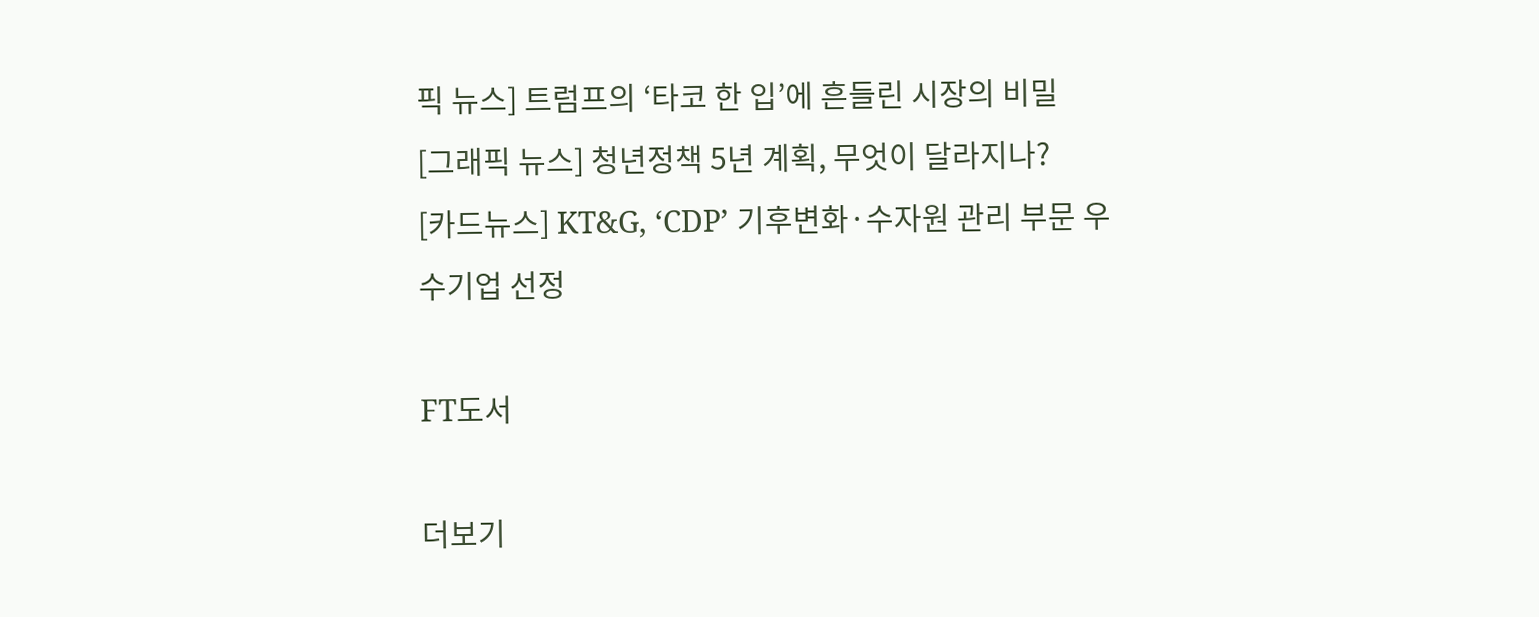픽 뉴스] 트럼프의 ‘타코 한 입’에 흔들린 시장의 비밀
[그래픽 뉴스] 청년정책 5년 계획, 무엇이 달라지나?
[카드뉴스] KT&G, ‘CDP’ 기후변화·수자원 관리 부문 우수기업 선정

FT도서

더보기